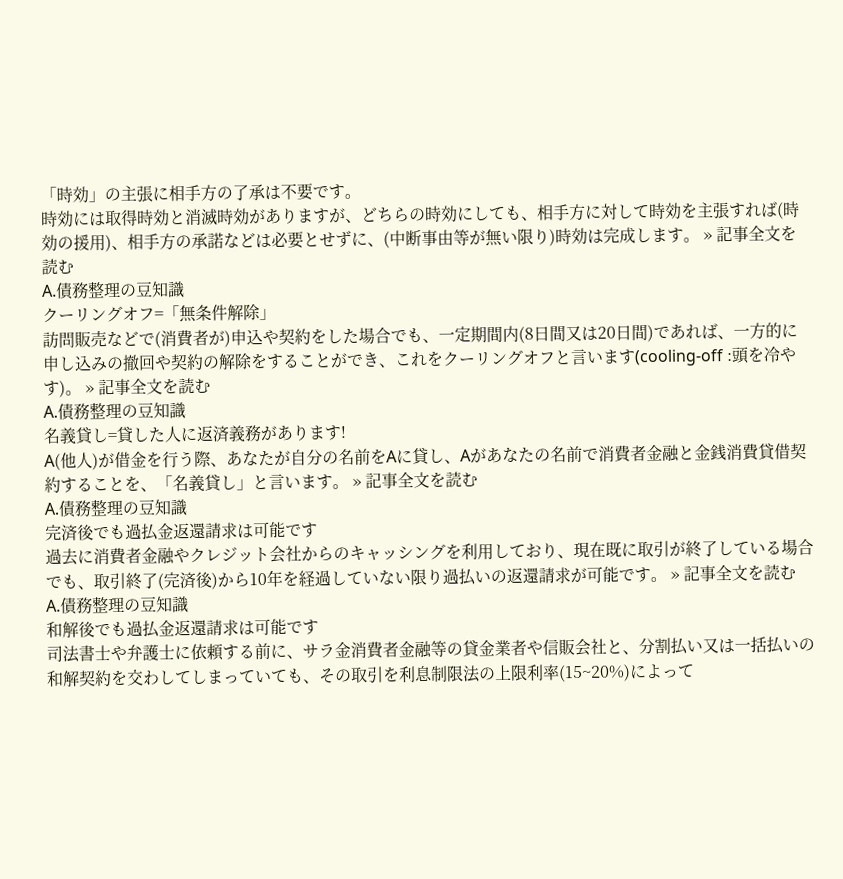「時効」の主張に相手方の了承は不要です。
時効には取得時効と消滅時効がありますが、どちらの時効にしても、相手方に対して時効を主張すれば(時効の援用)、相手方の承諾などは必要とせずに、(中断事由等が無い限り)時効は完成します。 » 記事全文を読む
A.債務整理の豆知識
クーリングオフ=「無条件解除」
訪問販売などで(消費者が)申込や契約をした場合でも、一定期間内(8日間又は20日間)であれば、一方的に申し込みの撤回や契約の解除をすることができ、これをクーリングオフと言います(cooling-off :頭を冷やす)。 » 記事全文を読む
A.債務整理の豆知識
名義貸し=貸した人に返済義務があります!
A(他人)が借金を行う際、あなたが自分の名前をAに貸し、Aがあなたの名前で消費者金融と金銭消費貸借契約することを、「名義貸し」と言います。 » 記事全文を読む
A.債務整理の豆知識
完済後でも過払金返還請求は可能です
過去に消費者金融やクレジット会社からのキャッシングを利用しており、現在既に取引が終了している場合でも、取引終了(完済後)から10年を経過していない限り過払いの返還請求が可能です。 » 記事全文を読む
A.債務整理の豆知識
和解後でも過払金返還請求は可能です
司法書士や弁護士に依頼する前に、サラ金消費者金融等の貸金業者や信販会社と、分割払い又は一括払いの和解契約を交わしてしまっていても、その取引を利息制限法の上限利率(15~20%)によって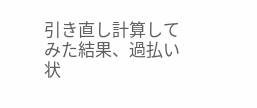引き直し計算してみた結果、過払い状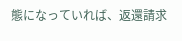態になっていれば、返還請求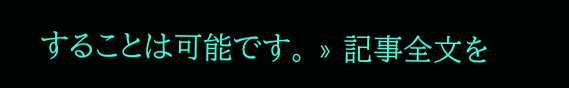することは可能です。 » 記事全文を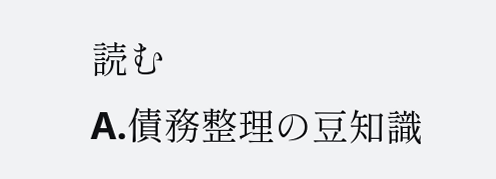読む
A.債務整理の豆知識